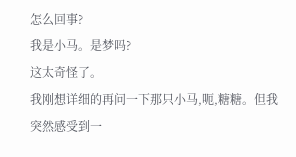怎么回事?
我是小马。是梦吗?
这太奇怪了。
我刚想详细的再问一下那只小马,呃,糖糖。但我突然感受到一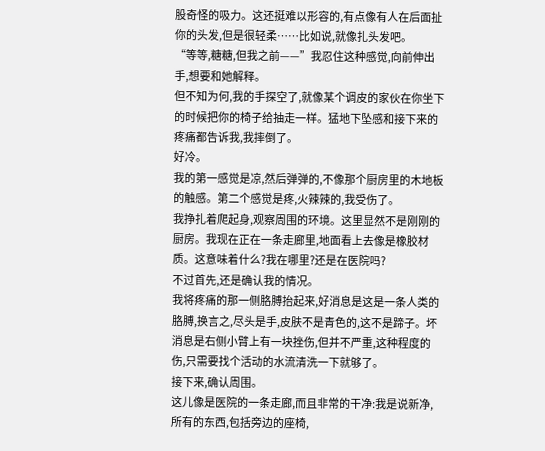股奇怪的吸力。这还挺难以形容的,有点像有人在后面扯你的头发,但是很轻柔……比如说,就像扎头发吧。
“等等,糖糖,但我之前——”我忍住这种感觉,向前伸出手,想要和她解释。
但不知为何,我的手探空了,就像某个调皮的家伙在你坐下的时候把你的椅子给抽走一样。猛地下坠感和接下来的疼痛都告诉我,我摔倒了。
好冷。
我的第一感觉是凉,然后弹弹的,不像那个厨房里的木地板的触感。第二个感觉是疼,火辣辣的,我受伤了。
我挣扎着爬起身,观察周围的环境。这里显然不是刚刚的厨房。我现在正在一条走廊里,地面看上去像是橡胶材质。这意味着什么?我在哪里?还是在医院吗?
不过首先,还是确认我的情况。
我将疼痛的那一侧胳膊抬起来,好消息是这是一条人类的胳膊,换言之,尽头是手,皮肤不是青色的,这不是蹄子。坏消息是右侧小臂上有一块挫伤,但并不严重,这种程度的伤,只需要找个活动的水流清洗一下就够了。
接下来,确认周围。
这儿像是医院的一条走廊,而且非常的干净:我是说新净,所有的东西,包括旁边的座椅,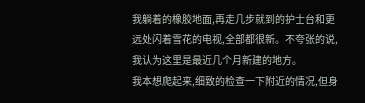我躺着的橡胶地面,再走几步就到的护士台和更远处闪着雪花的电视,全部都很新。不夸张的说,我认为这里是最近几个月新建的地方。
我本想爬起来,细致的检查一下附近的情况,但身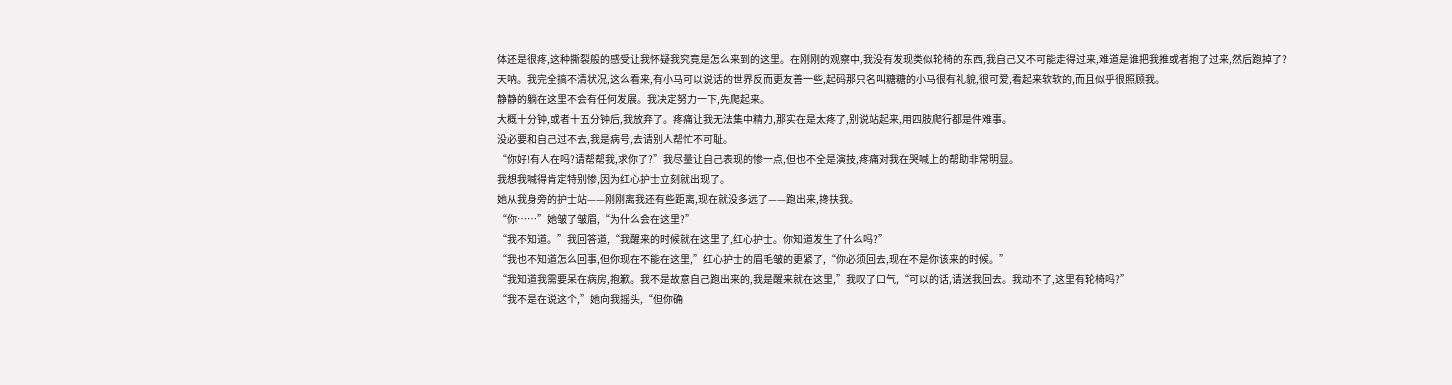体还是很疼,这种撕裂般的感受让我怀疑我究竟是怎么来到的这里。在刚刚的观察中,我没有发现类似轮椅的东西,我自己又不可能走得过来,难道是谁把我推或者抱了过来,然后跑掉了?
天呐。我完全搞不清状况,这么看来,有小马可以说话的世界反而更友善一些,起码那只名叫糖糖的小马很有礼貌,很可爱,看起来软软的,而且似乎很照顾我。
静静的躺在这里不会有任何发展。我决定努力一下,先爬起来。
大概十分钟,或者十五分钟后,我放弃了。疼痛让我无法集中精力,那实在是太疼了,别说站起来,用四肢爬行都是件难事。
没必要和自己过不去,我是病号,去请别人帮忙不可耻。
“你好!有人在吗?请帮帮我,求你了?”我尽量让自己表现的惨一点,但也不全是演技,疼痛对我在哭喊上的帮助非常明显。
我想我喊得肯定特别惨,因为红心护士立刻就出现了。
她从我身旁的护士站——刚刚离我还有些距离,现在就没多远了——跑出来,搀扶我。
“你……”她皱了皱眉,“为什么会在这里?”
“我不知道。”我回答道,“我醒来的时候就在这里了,红心护士。你知道发生了什么吗?”
“我也不知道怎么回事,但你现在不能在这里,”红心护士的眉毛皱的更紧了,“你必须回去,现在不是你该来的时候。”
“我知道我需要呆在病房,抱歉。我不是故意自己跑出来的,我是醒来就在这里,”我叹了口气,“可以的话,请送我回去。我动不了,这里有轮椅吗?”
“我不是在说这个,”她向我摇头,“但你确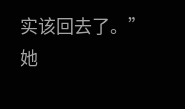实该回去了。”
她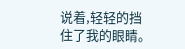说着,轻轻的挡住了我的眼睛。